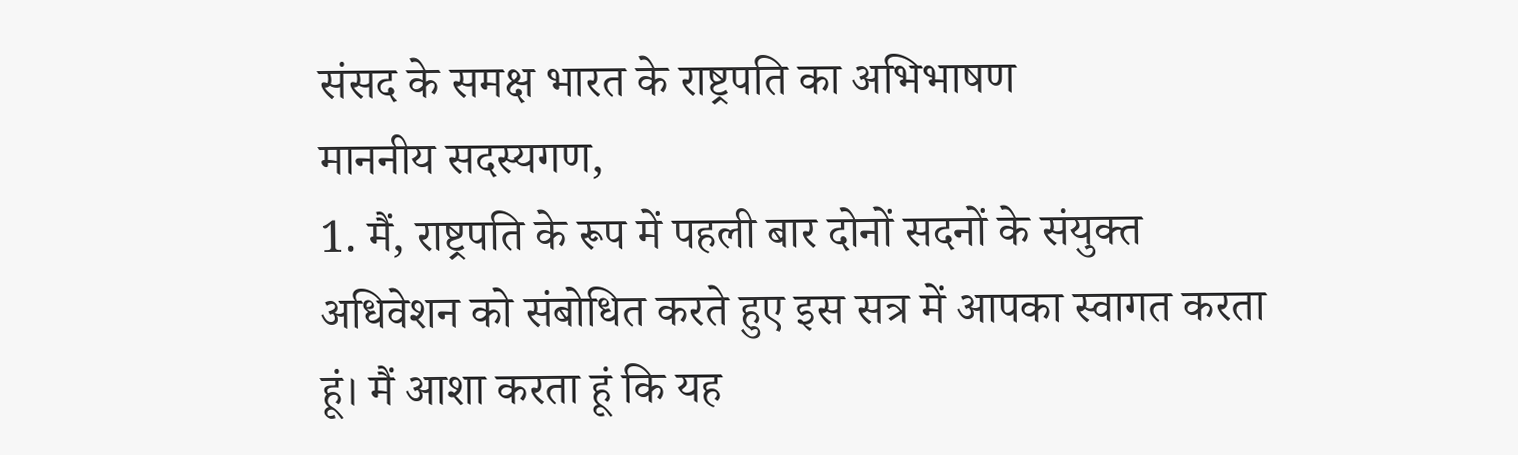संसद के समक्ष भारत के राष्ट्रपति का अभिभाषण
माननीय सदस्यगण,
1. मैं, राष्ट्रपति के रूप में पहली बार दोनों सदनों के संयुक्त अधिवेशन को संबोधित करते हुए इस सत्र में आपका स्वागत करता हूं। मैं आशा करता हूं कि यह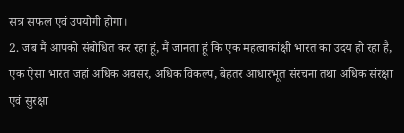सत्र सफल एवं उपयोगी होगा।
2. जब मैं आपको संबोधित कर रहा हूं, मैं जानता हूं कि एक महत्वाकांक्षी भारत का उदय हो रहा है, एक ऐसा भारत जहां अधिक अवसर, अधिक विकल्प, बेहतर आधारभूत संरचना तथा अधिक संरक्षा एवं सुरक्षा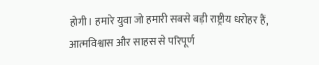होगी। हमारे युवा जो हमारी सबसे बड़ी राष्ट्रीय धरोहर हैं, आत्मविश्वास और साहस से परिपूर्ण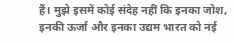हैं। मुझे इसमें कोई संदेह नहीं कि इनका जोश, इनकी ऊर्जा और इनका उद्यम भारत को नई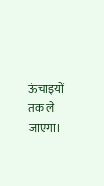ऊंचाइयों तक ले जाएगा।